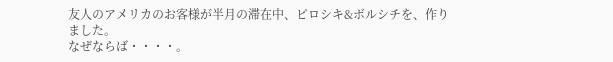友人のアメリカのお客様が半月の滞在中、ピロシキ&ボルシチを、作りました。
なぜならば・・・・。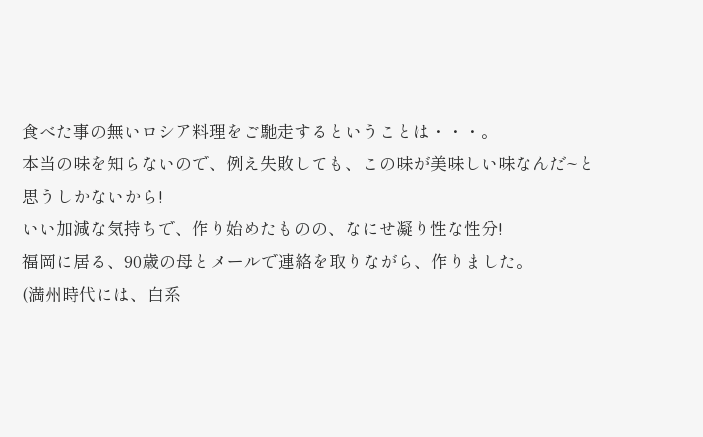食べた事の無いロシア料理をご馳走するということは・・・。
本当の味を知らないので、例え失敗しても、この味が美味しい味なんだ~と
思うしかないから!
いい加減な気持ちで、作り始めたものの、なにせ凝り性な性分!
福岡に居る、90歳の母とメールで連絡を取りながら、作りました。
(満州時代には、白系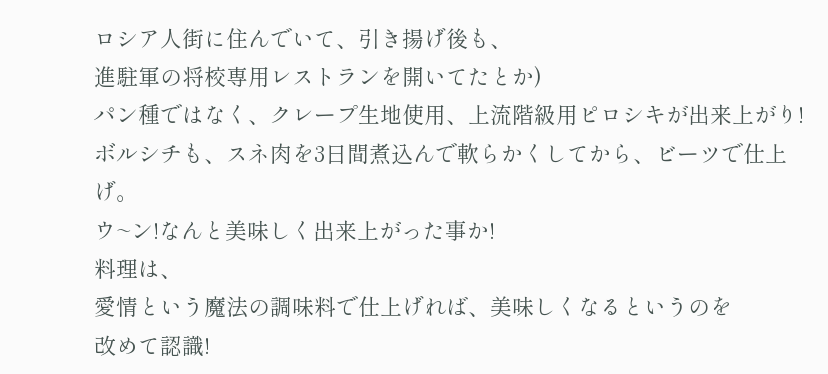ロシア人街に住んでいて、引き揚げ後も、
進駐軍の将校専用レストランを開いてたとか)
パン種ではなく、クレープ生地使用、上流階級用ピロシキが出来上がり!
ボルシチも、スネ肉を3日間煮込んで軟らかくしてから、ビーツで仕上げ。
ウ~ン!なんと美味しく出来上がった事か!
料理は、
愛情という魔法の調味料で仕上げれば、美味しくなるというのを
改めて認識!